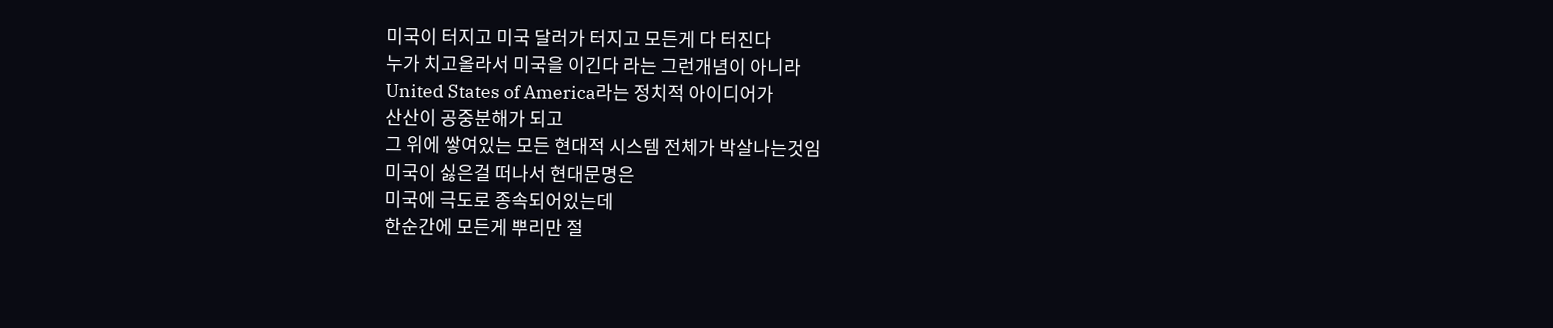미국이 터지고 미국 달러가 터지고 모든게 다 터진다
누가 치고올라서 미국을 이긴다 라는 그런개념이 아니라
United States of America라는 정치적 아이디어가
산산이 공중분해가 되고
그 위에 쌓여있는 모든 현대적 시스템 전체가 박살나는것임
미국이 싫은걸 떠나서 현대문명은
미국에 극도로 종속되어있는데
한순간에 모든게 뿌리만 절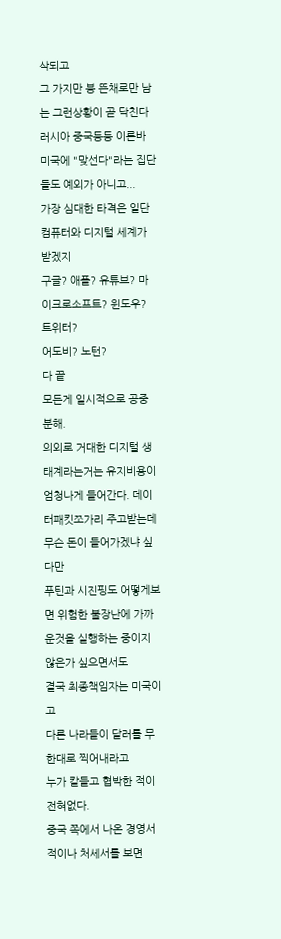삭되고
그 가지만 붕 뜬채로만 남는 그런상황이 곧 닥친다
러시아 중국등등 이른바
미국에 "맞선다"라는 집단들도 예외가 아니고...
가장 심대한 타격은 일단 컴퓨터와 디지털 세계가 받겠지
구글? 애플? 유튜브? 마이크로소프트? 윈도우? 트위터?
어도비? 노턴?
다 끝
모든게 일시적으로 공중 분해.
의외로 거대한 디지털 생태계라는거는 유지비용이 엄청나게 들어간다. 데이터패킷쪼가리 주고받는데 무슨 돈이 들어가겠냐 싶다만
푸틴과 시진핑도 어떻게보면 위험한 불장난에 가까운것을 실행하는 중이지 않은가 싶으면서도
결국 최종책임자는 미국이고
다른 나라들이 달러를 무한대로 찍어내라고
누가 칼들고 협박한 적이 전혀없다.
중국 쪽에서 나온 경영서적이나 처세서를 보면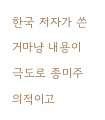한국 저자가 쓴거마냥 내용이
극도로 종미주의적이고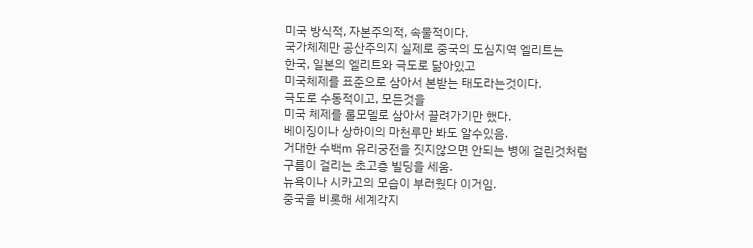미국 방식적, 자본주의적, 속물적이다.
국가체제만 공산주의지 실제로 중국의 도심지역 엘리트는
한국, 일본의 엘리트와 극도로 닮아있고
미국체제를 표준으로 삼아서 본받는 태도라는것이다.
극도로 수동적이고, 모든것을
미국 체제를 롤모델로 삼아서 끌려가기만 했다.
베이징이나 상하이의 마천루만 봐도 알수있음.
거대한 수백m 유리궁전을 짓지않으면 안되는 병에 걸린것처럼
구름이 걸리는 초고층 빌딩을 세움.
뉴욕이나 시카고의 모습이 부러웠다 이거임.
중국을 비롯해 세계각지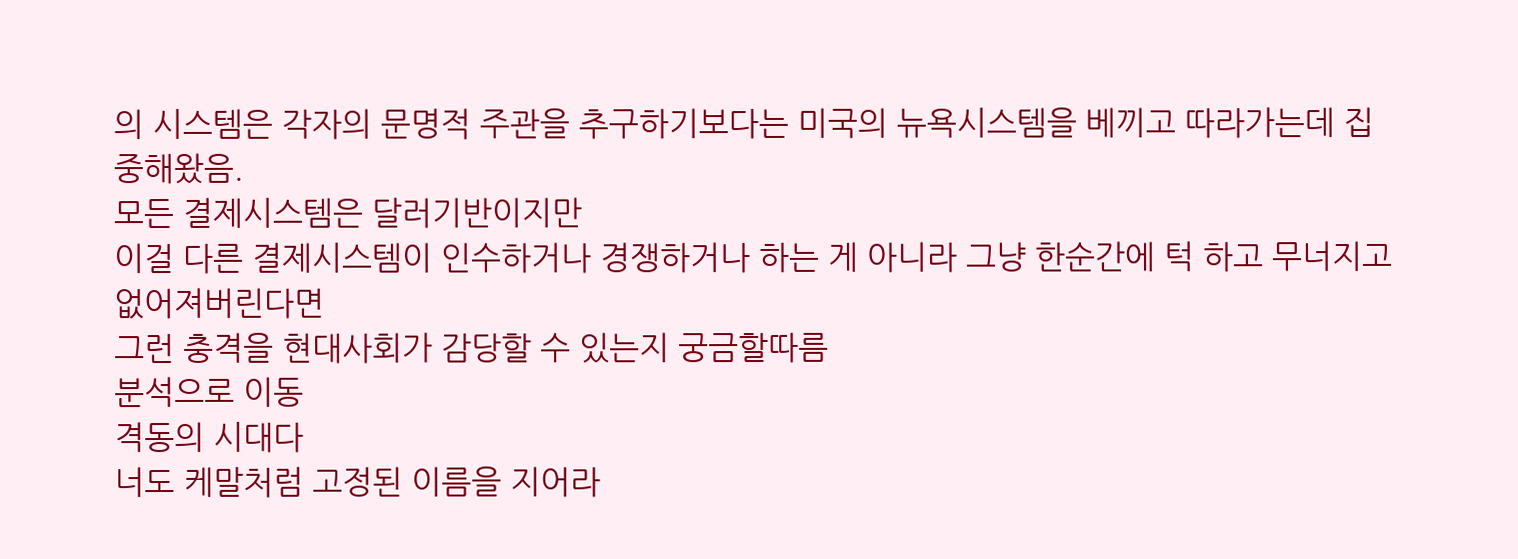의 시스템은 각자의 문명적 주관을 추구하기보다는 미국의 뉴욕시스템을 베끼고 따라가는데 집중해왔음.
모든 결제시스템은 달러기반이지만
이걸 다른 결제시스템이 인수하거나 경쟁하거나 하는 게 아니라 그냥 한순간에 턱 하고 무너지고 없어져버린다면
그런 충격을 현대사회가 감당할 수 있는지 궁금할따름
분석으로 이동
격동의 시대다
너도 케말처럼 고정된 이름을 지어라